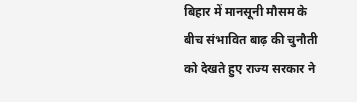बिहार में मानसूनी मौसम के बीच संभावित बाढ़ की चुनौती को देखते हुए राज्य सरकार ने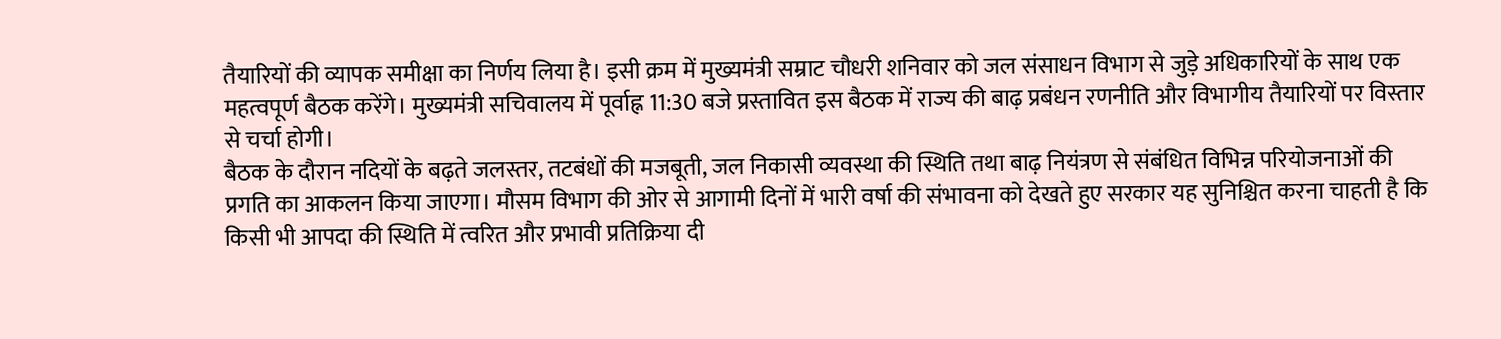तैयारियों की व्यापक समीक्षा का निर्णय लिया है। इसी क्रम में मुख्यमंत्री सम्राट चौधरी शनिवार को जल संसाधन विभाग से जुड़े अधिकारियों के साथ एक महत्वपूर्ण बैठक करेंगे। मुख्यमंत्री सचिवालय में पूर्वाह्न 11:30 बजे प्रस्तावित इस बैठक में राज्य की बाढ़ प्रबंधन रणनीति और विभागीय तैयारियों पर विस्तार से चर्चा होगी।
बैठक के दौरान नदियों के बढ़ते जलस्तर, तटबंधों की मजबूती, जल निकासी व्यवस्था की स्थिति तथा बाढ़ नियंत्रण से संबंधित विभिन्न परियोजनाओं की प्रगति का आकलन किया जाएगा। मौसम विभाग की ओर से आगामी दिनों में भारी वर्षा की संभावना को देखते हुए सरकार यह सुनिश्चित करना चाहती है कि किसी भी आपदा की स्थिति में त्वरित और प्रभावी प्रतिक्रिया दी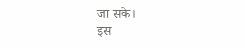जा सके।
इस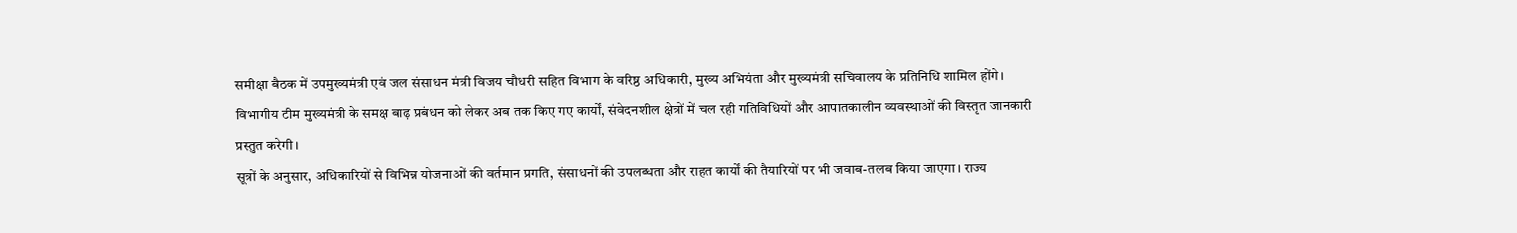समीक्षा बैठक में उपमुख्यमंत्री एवं जल संसाधन मंत्री विजय चौधरी सहित विभाग के वरिष्ठ अधिकारी, मुख्य अभियंता और मुख्यमंत्री सचिवालय के प्रतिनिधि शामिल होंगे। विभागीय टीम मुख्यमंत्री के समक्ष बाढ़ प्रबंधन को लेकर अब तक किए गए कार्यों, संवेदनशील क्षेत्रों में चल रही गतिविधियों और आपातकालीन व्यवस्थाओं की विस्तृत जानकारी प्रस्तुत करेगी।
सूत्रों के अनुसार, अधिकारियों से विभिन्न योजनाओं की वर्तमान प्रगति, संसाधनों की उपलब्धता और राहत कार्यों की तैयारियों पर भी जवाब-तलब किया जाएगा। राज्य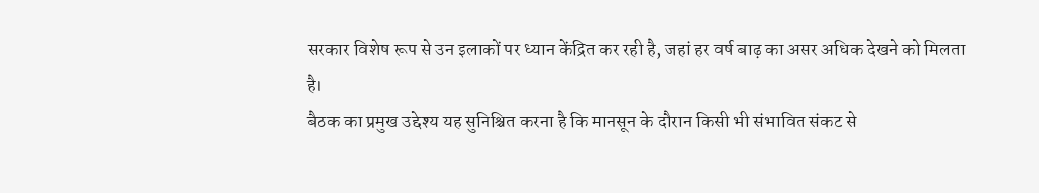सरकार विशेष रूप से उन इलाकों पर ध्यान केंद्रित कर रही है, जहां हर वर्ष बाढ़ का असर अधिक देखने को मिलता है।
बैठक का प्रमुख उद्देश्य यह सुनिश्चित करना है कि मानसून के दौरान किसी भी संभावित संकट से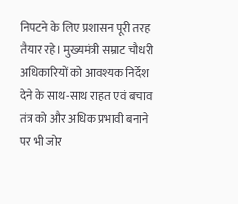निपटने के लिए प्रशासन पूरी तरह तैयार रहे। मुख्यमंत्री सम्राट चौधरी अधिकारियों को आवश्यक निर्देश देने के साथ-साथ राहत एवं बचाव तंत्र को और अधिक प्रभावी बनाने पर भी जोर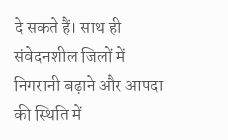दे सकते हैं। साथ ही संवेदनशील जिलों में निगरानी बढ़ाने और आपदा की स्थिति में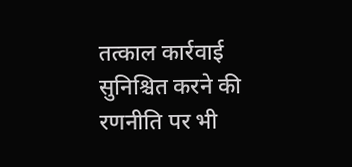तत्काल कार्रवाई सुनिश्चित करने की रणनीति पर भी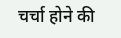चर्चा होने की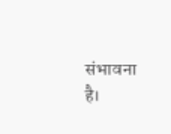संभावना है।